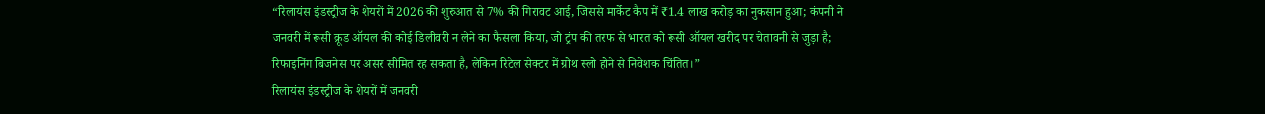“रिलायंस इंडस्ट्रीज के शेयरों में 2026 की शुरुआत से 7% की गिरावट आई, जिससे मार्केट कैप में ₹1.4 लाख करोड़ का नुकसान हुआ; कंपनी ने जनवरी में रूसी क्रूड ऑयल की कोई डिलीवरी न लेने का फैसला किया, जो ट्रंप की तरफ से भारत को रूसी ऑयल खरीद पर चेतावनी से जुड़ा है; रिफाइनिंग बिजनेस पर असर सीमित रह सकता है, लेकिन रिटेल सेक्टर में ग्रोथ स्लो होने से निवेशक चिंतित।”
रिलायंस इंडस्ट्रीज के शेयरों में जनवरी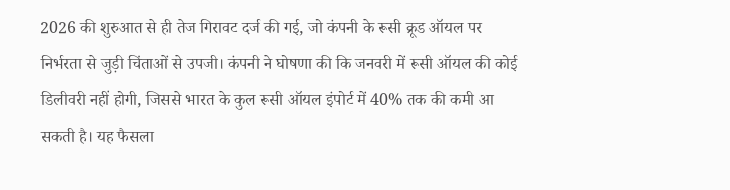2026 की शुरुआत से ही तेज गिरावट दर्ज की गई, जो कंपनी के रूसी क्रूड ऑयल पर निर्भरता से जुड़ी चिंताओं से उपजी। कंपनी ने घोषणा की कि जनवरी में रूसी ऑयल की कोई डिलीवरी नहीं होगी, जिससे भारत के कुल रूसी ऑयल इंपोर्ट में 40% तक की कमी आ सकती है। यह फैसला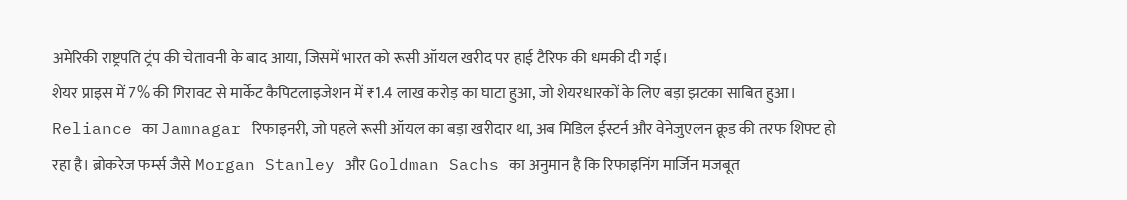अमेरिकी राष्ट्रपति ट्रंप की चेतावनी के बाद आया, जिसमें भारत को रूसी ऑयल खरीद पर हाई टैरिफ की धमकी दी गई।
शेयर प्राइस में 7% की गिरावट से मार्केट कैपिटलाइजेशन में ₹1.4 लाख करोड़ का घाटा हुआ, जो शेयरधारकों के लिए बड़ा झटका साबित हुआ। Reliance का Jamnagar रिफाइनरी, जो पहले रूसी ऑयल का बड़ा खरीदार था, अब मिडिल ईस्टर्न और वेनेजुएलन क्रूड की तरफ शिफ्ट हो रहा है। ब्रोकरेज फर्म्स जैसे Morgan Stanley और Goldman Sachs का अनुमान है कि रिफाइनिंग मार्जिन मजबूत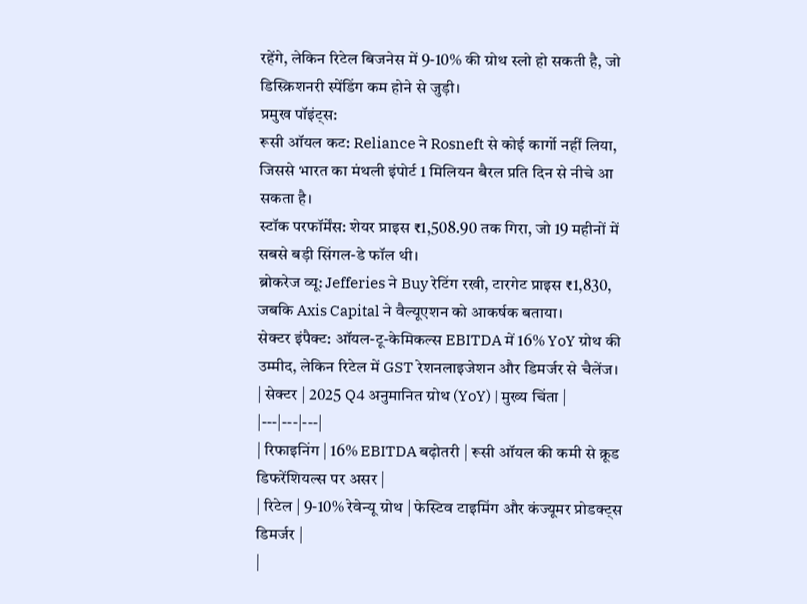रहेंगे, लेकिन रिटेल बिजनेस में 9-10% की ग्रोथ स्लो हो सकती है, जो डिस्क्रिशनरी स्पेंडिंग कम होने से जुड़ी।
प्रमुख पॉइंट्स:
रूसी ऑयल कट: Reliance ने Rosneft से कोई कार्गो नहीं लिया, जिससे भारत का मंथली इंपोर्ट 1 मिलियन बैरल प्रति दिन से नीचे आ सकता है।
स्टॉक परफॉर्मेंस: शेयर प्राइस ₹1,508.90 तक गिरा, जो 19 महीनों में सबसे बड़ी सिंगल-डे फॉल थी।
ब्रोकरेज व्यू: Jefferies ने Buy रेटिंग रखी, टारगेट प्राइस ₹1,830, जबकि Axis Capital ने वैल्यूएशन को आकर्षक बताया।
सेक्टर इंपैक्ट: ऑयल-टू-केमिकल्स EBITDA में 16% YoY ग्रोथ की उम्मीद, लेकिन रिटेल में GST रेशनलाइजेशन और डिमर्जर से चैलेंज।
| सेक्टर | 2025 Q4 अनुमानित ग्रोथ (YoY) | मुख्य चिंता |
|---|---|---|
| रिफाइनिंग | 16% EBITDA बढ़ोतरी | रूसी ऑयल की कमी से क्रूड डिफरेंशियल्स पर असर |
| रिटेल | 9-10% रेवेन्यू ग्रोथ | फेस्टिव टाइमिंग और कंज्यूमर प्रोडक्ट्स डिमर्जर |
|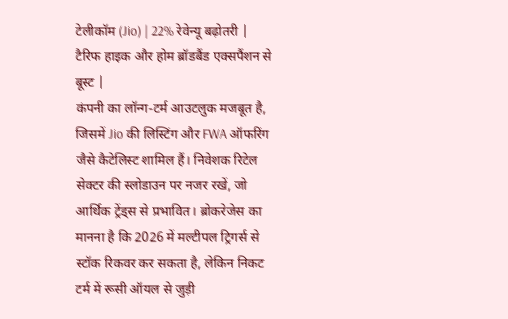टेलीकॉम (Jio) | 22% रेवेन्यू बढ़ोतरी | टैरिफ हाइक और होम ब्रॉडबैंड एक्सपैंशन से बूस्ट |
कंपनी का लॉन्ग-टर्म आउटलुक मजबूत है, जिसमें Jio की लिस्टिंग और FWA ऑफरिंग जैसे कैटेलिस्ट शामिल हैं। निवेशक रिटेल सेक्टर की स्लोडाउन पर नजर रखें, जो आर्थिक ट्रेंड्स से प्रभावित। ब्रोकरेजेस का मानना है कि 2026 में मल्टीपल ट्रिगर्स से स्टॉक रिकवर कर सकता है, लेकिन निकट टर्म में रूसी ऑयल से जुड़ी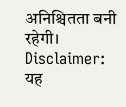अनिश्चितता बनी रहेगी।
Disclaimer: यह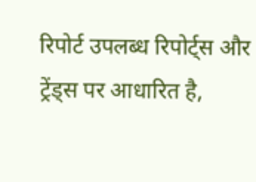रिपोर्ट उपलब्ध रिपोर्ट्स और ट्रेंड्स पर आधारित है,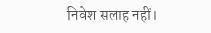निवेश सलाह नहीं।